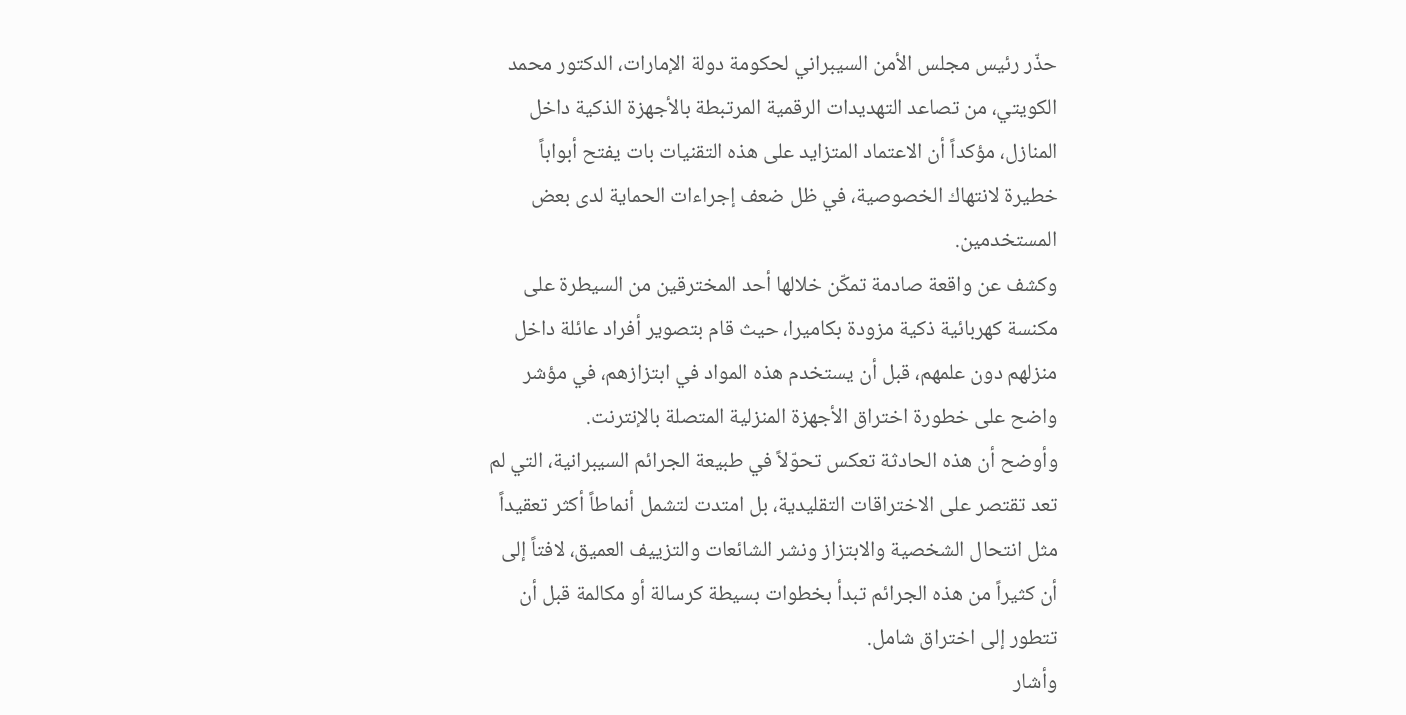حذّر رئيس مجلس الأمن السيبراني لحكومة دولة الإمارات، الدكتور محمد الكويتي، من تصاعد التهديدات الرقمية المرتبطة بالأجهزة الذكية داخل المنازل، مؤكداً أن الاعتماد المتزايد على هذه التقنيات بات يفتح أبواباً خطيرة لانتهاك الخصوصية، في ظل ضعف إجراءات الحماية لدى بعض المستخدمين.
وكشف عن واقعة صادمة تمكّن خلالها أحد المخترقين من السيطرة على مكنسة كهربائية ذكية مزودة بكاميرا، حيث قام بتصوير أفراد عائلة داخل منزلهم دون علمهم، قبل أن يستخدم هذه المواد في ابتزازهم، في مؤشر واضح على خطورة اختراق الأجهزة المنزلية المتصلة بالإنترنت.
وأوضح أن هذه الحادثة تعكس تحوّلاً في طبيعة الجرائم السيبرانية، التي لم تعد تقتصر على الاختراقات التقليدية، بل امتدت لتشمل أنماطاً أكثر تعقيداً مثل انتحال الشخصية والابتزاز ونشر الشائعات والتزييف العميق، لافتاً إلى أن كثيراً من هذه الجرائم تبدأ بخطوات بسيطة كرسالة أو مكالمة قبل أن تتطور إلى اختراق شامل.
وأشار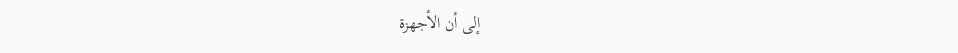إلى أن الأجهزة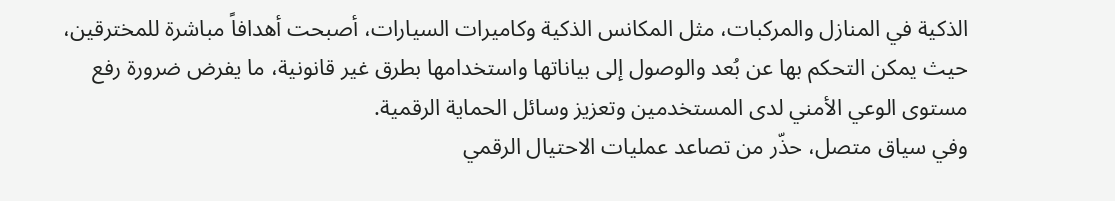الذكية في المنازل والمركبات، مثل المكانس الذكية وكاميرات السيارات، أصبحت أهدافاً مباشرة للمخترقين، حيث يمكن التحكم بها عن بُعد والوصول إلى بياناتها واستخدامها بطرق غير قانونية، ما يفرض ضرورة رفع مستوى الوعي الأمني لدى المستخدمين وتعزيز وسائل الحماية الرقمية.
وفي سياق متصل، حذّر من تصاعد عمليات الاحتيال الرقمي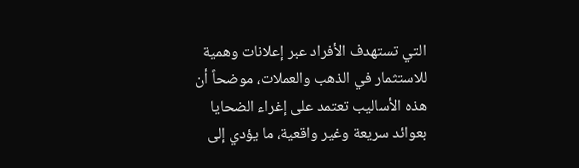التي تستهدف الأفراد عبر إعلانات وهمية للاستثمار في الذهب والعملات، موضحاً أن هذه الأساليب تعتمد على إغراء الضحايا بعوائد سريعة وغير واقعية، ما يؤدي إلى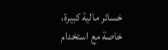خسائر مالية كبيرة، خاصة مع استخدام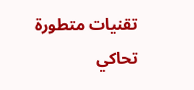تقنيات متطورة تحاكي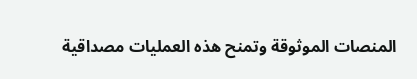المنصات الموثوقة وتمنح هذه العمليات مصداقية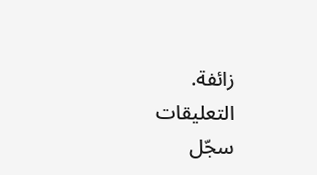زائفة.
التعليقات
سجّل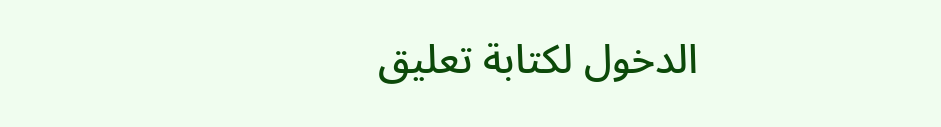الدخول لكتابة تعليق